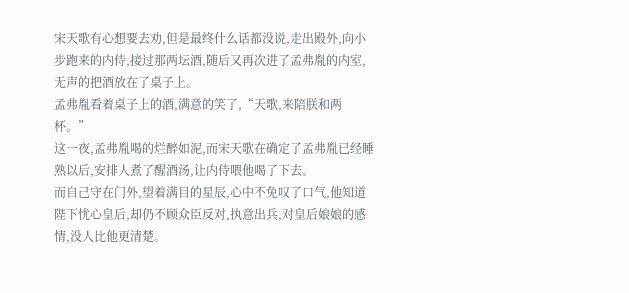宋天歌有心想要去劝,但是最终什么话都没说,走出殿外,向小步跑来的内侍,接过那两坛酒,随后又再次进了孟弗胤的内室,无声的把酒放在了桌子上。
孟弗胤看着桌子上的酒,满意的笑了,“天歌,来陪朕和两杯。”
这一夜,孟弗胤喝的烂醉如泥,而宋天歌在确定了孟弗胤已经睡熟以后,安排人煮了醒酒汤,让内侍喂他喝了下去。
而自己守在门外,望着满目的星辰,心中不免叹了口气,他知道陛下忧心皇后,却仍不顾众臣反对,执意出兵,对皇后娘娘的感情,没人比他更清楚。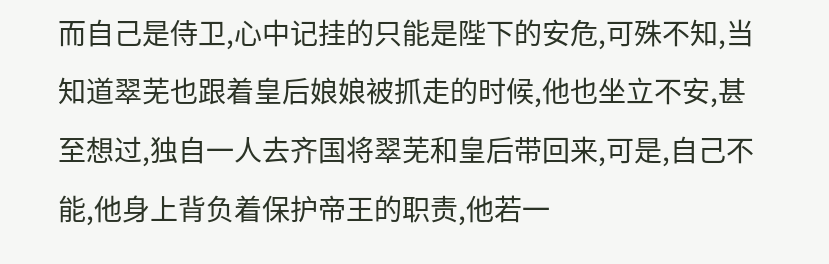而自己是侍卫,心中记挂的只能是陛下的安危,可殊不知,当知道翠芜也跟着皇后娘娘被抓走的时候,他也坐立不安,甚至想过,独自一人去齐国将翠芜和皇后带回来,可是,自己不能,他身上背负着保护帝王的职责,他若一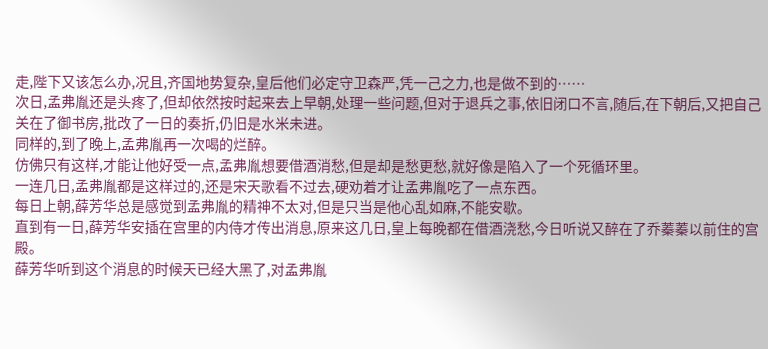走,陛下又该怎么办,况且,齐国地势复杂,皇后他们必定守卫森严,凭一己之力,也是做不到的……
次日,孟弗胤还是头疼了,但却依然按时起来去上早朝,处理一些问题,但对于退兵之事,依旧闭口不言,随后,在下朝后,又把自己关在了御书房,批改了一日的奏折,仍旧是水米未进。
同样的,到了晚上,孟弗胤再一次喝的烂醉。
仿佛只有这样,才能让他好受一点,孟弗胤想要借酒消愁,但是却是愁更愁,就好像是陷入了一个死循环里。
一连几日,孟弗胤都是这样过的,还是宋天歌看不过去,硬劝着才让孟弗胤吃了一点东西。
每日上朝,薛芳华总是感觉到孟弗胤的精神不太对,但是只当是他心乱如麻,不能安歇。
直到有一日,薛芳华安插在宫里的内侍才传出消息,原来这几日,皇上每晚都在借酒浇愁,今日听说又醉在了乔蓁蓁以前住的宫殿。
薛芳华听到这个消息的时候天已经大黑了,对孟弗胤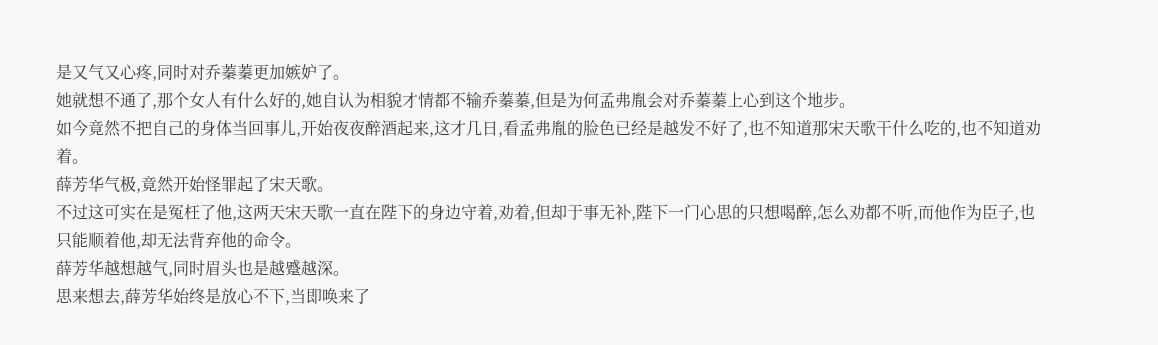是又气又心疼,同时对乔蓁蓁更加嫉妒了。
她就想不通了,那个女人有什么好的,她自认为相貌才情都不输乔蓁蓁,但是为何孟弗胤会对乔蓁蓁上心到这个地步。
如今竟然不把自己的身体当回事儿,开始夜夜醉酒起来,这才几日,看孟弗胤的脸色已经是越发不好了,也不知道那宋天歌干什么吃的,也不知道劝着。
薛芳华气极,竟然开始怪罪起了宋天歌。
不过这可实在是冤枉了他,这两天宋天歌一直在陛下的身边守着,劝着,但却于事无补,陛下一门心思的只想喝醉,怎么劝都不听,而他作为臣子,也只能顺着他,却无法背弃他的命令。
薛芳华越想越气,同时眉头也是越蹙越深。
思来想去,薛芳华始终是放心不下,当即唤来了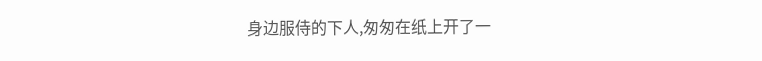身边服侍的下人,匆匆在纸上开了一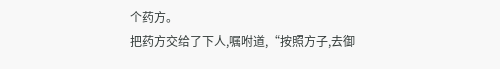个药方。
把药方交给了下人,嘱咐道,“按照方子,去御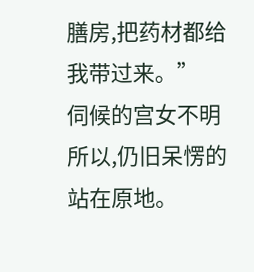膳房,把药材都给我带过来。”
伺候的宫女不明所以,仍旧呆愣的站在原地。